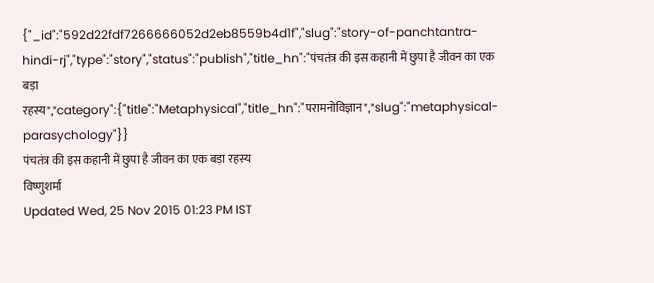{"_id":"592d22fdf7266666052d2eb8559b4d1f","slug":"story-of-panchtantra-hindi-rj","type":"story","status":"publish","title_hn":"पंचतंत्र की इस कहानी में छुपा है जीवन का एक बड़ा रहस्य","category":{"title":"Metaphysical","title_hn":"परामनोविज्ञान","slug":"metaphysical-parasychology"}}
पंचतंत्र की इस कहानी में छुपा है जीवन का एक बड़ा रहस्य
विष्णुशर्मा
Updated Wed, 25 Nov 2015 01:23 PM IST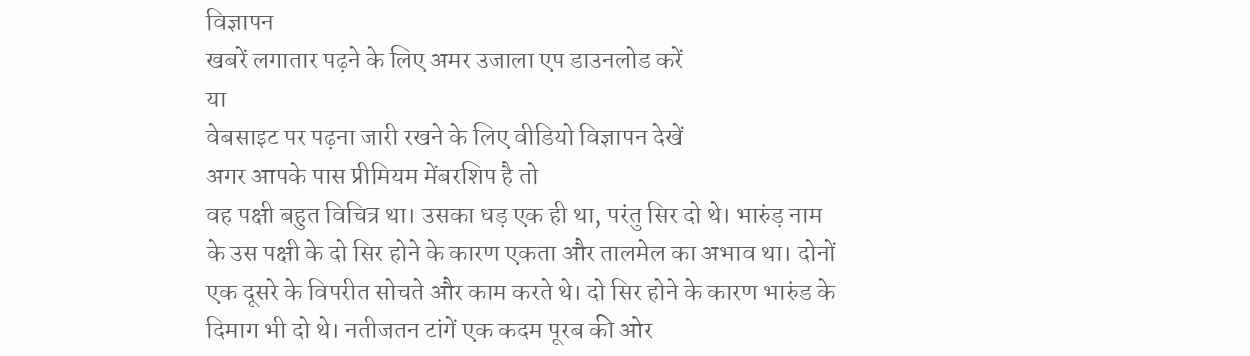विज्ञापन
खबरें लगातार पढ़ने के लिए अमर उजाला एप डाउनलोड करें
या
वेबसाइट पर पढ़ना जारी रखने के लिए वीडियो विज्ञापन देखें
अगर आपके पास प्रीमियम मेंबरशिप है तो
वह पक्षी बहुत विचित्र था। उसका धड़ एक ही था, परंतु सिर दो थे। भारुंड़ नाम के उस पक्षी के दो सिर होने के कारण एकता और तालमेल का अभाव था। दोनों एक दूसरे के विपरीत सोचते और काम करते थे। दो सिर होने के कारण भारुंड के दिमाग भी दो थे। नतीजतन टांगें एक कदम पूरब की ओर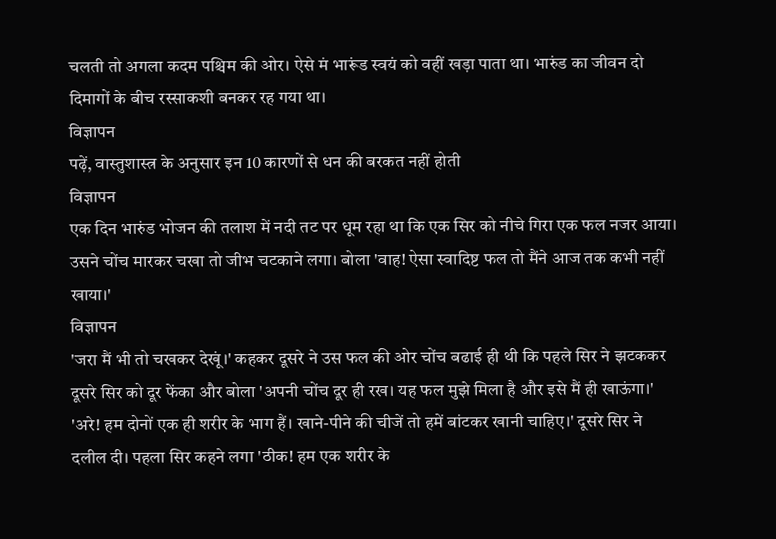चलती तो अगला कदम पश्चिम की ओर। ऐसे मं भारूंड स्वयं को वहीं खड़ा पाता था। भारुंड का जीवन दो दिमागों के बीच रस्साकशी बनकर रह गया था।
विज्ञापन
पढ़ें, वास्तुशास्त्र के अनुसार इन 10 कारणों से धन की बरकत नहीं होती
विज्ञापन
एक दिन भारुंड भोजन की तलाश में नदी तट पर धूम रहा था कि एक सिर को नीचे गिरा एक फल नजर आया। उसने चोंच मारकर चखा तो जीभ चटकाने लगा। बोला 'वाह! ऐसा स्वादिष्ट फल तो मैंने आज तक कभी नहीं खाया।'
विज्ञापन
'जरा मैं भी तो चखकर देखूं।' कहकर दूसरे ने उस फल की ओर चोंच बढाई ही थी कि पहले सिर ने झटककर दूसरे सिर को दूर फेंका और बोला 'अपनी चोंच दूर ही रख। यह फल मुझे मिला है और इसे मैं ही खाऊंगा।'
'अरे! हम दोनों एक ही शरीर के भाग हैं। खाने-पीने की चीजें तो हमें बांटकर खानी चाहिए।' दूसरे सिर ने दलील दी। पहला सिर कहने लगा 'ठीक! हम एक शरीर के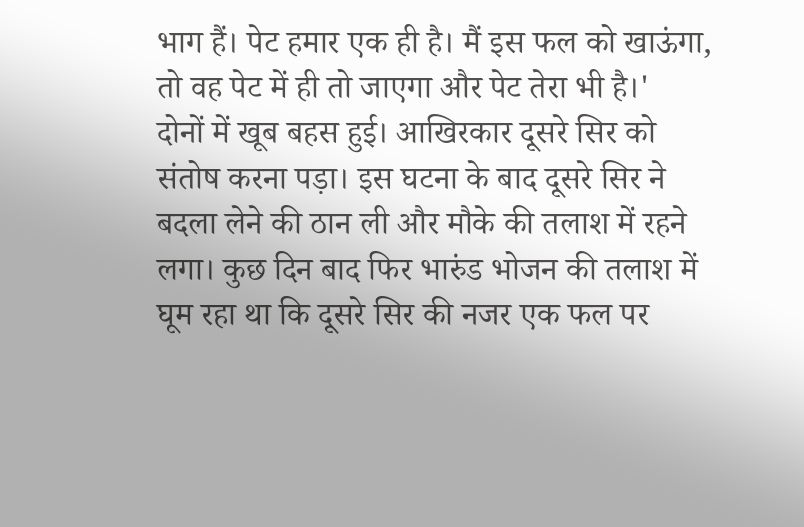भाग हैं। पेट हमार एक ही है। मैं इस फल को खाऊंगा, तो वह पेट में ही तो जाएगा और पेट तेरा भी है।'
दोनों में खूब बहस हुई। आखिरकार दूसरे सिर को संतोष करना पड़ा। इस घटना के बाद दूसरे सिर ने बदला लेने की ठान ली और मौके की तलाश में रहने लगा। कुछ दिन बाद फिर भारुंड भोजन की तलाश में घूम रहा था कि दूसरे सिर की नजर एक फल पर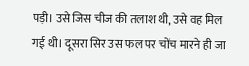पड़ी। उसे जिस चीज की तलाश थी, उसे वह मिल गई थी। दूसरा सिर उस फल पर चोंच मारने ही जा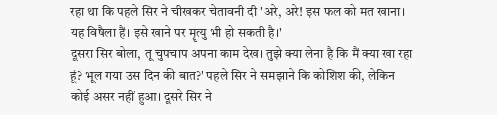रहा था कि पहले सिर ने चीखकर चेतावनी दी 'अरे, अरे! इस फल को मत खाना। यह विषैला हैं। इसे खाने पर मॄत्यु भी हो सकती है।'
दूसरा सिर बोला, तू चुपचाप अपना काम देख। तुझे क्या लेना है कि मैं क्या खा रहा हूं? भूल गया उस दिन की बात?' पहले सिर ने समझाने कि कोशिश की, लेकिन कोई असर नहीं हुआ। दूसरे सिर ने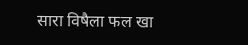सारा विषैला फल खा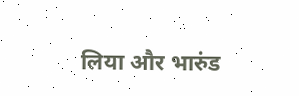लिया और भारुंड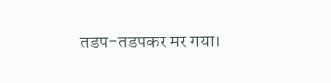तडप-तडपकर मर गया।